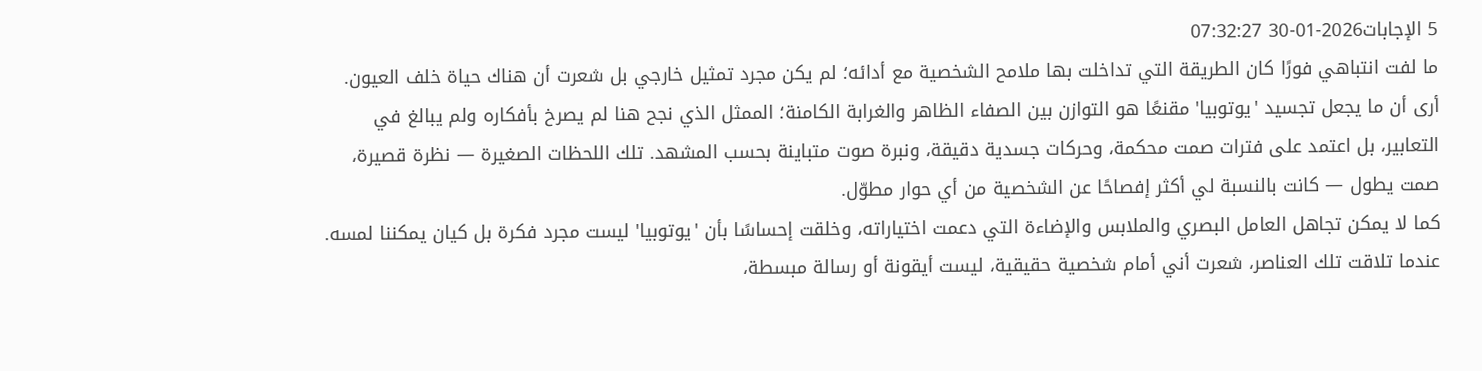5 الإجابات2026-01-30 07:32:27
ما لفت انتباهي فورًا كان الطريقة التي تداخلت بها ملامح الشخصية مع أدائه؛ لم يكن مجرد تمثيل خارجي بل شعرت أن هناك حياة خلف العيون.
أرى أن ما يجعل تجسيد 'يوتوبيا' مقنعًا هو التوازن بين الصفاء الظاهر والغرابة الكامنة؛ الممثل الذي نجح هنا لم يصرخ بأفكاره ولم يبالغ في التعابير، بل اعتمد على فترات صمت محكمة، وحركات جسدية دقيقة، ونبرة صوت متباينة بحسب المشهد. تلك اللحظات الصغيرة — نظرة قصيرة، صمت يطول — كانت بالنسبة لي أكثر إفصاحًا عن الشخصية من أي حوار مطوّل.
كما لا يمكن تجاهل العامل البصري والملابس والإضاءة التي دعمت اختياراته، وخلقت إحساسًا بأن 'يوتوبيا' ليست مجرد فكرة بل كيان يمكننا لمسه. عندما تلاقت تلك العناصر، شعرت أني أمام شخصية حقيقية، ليست أيقونة أو رسالة مبسطة،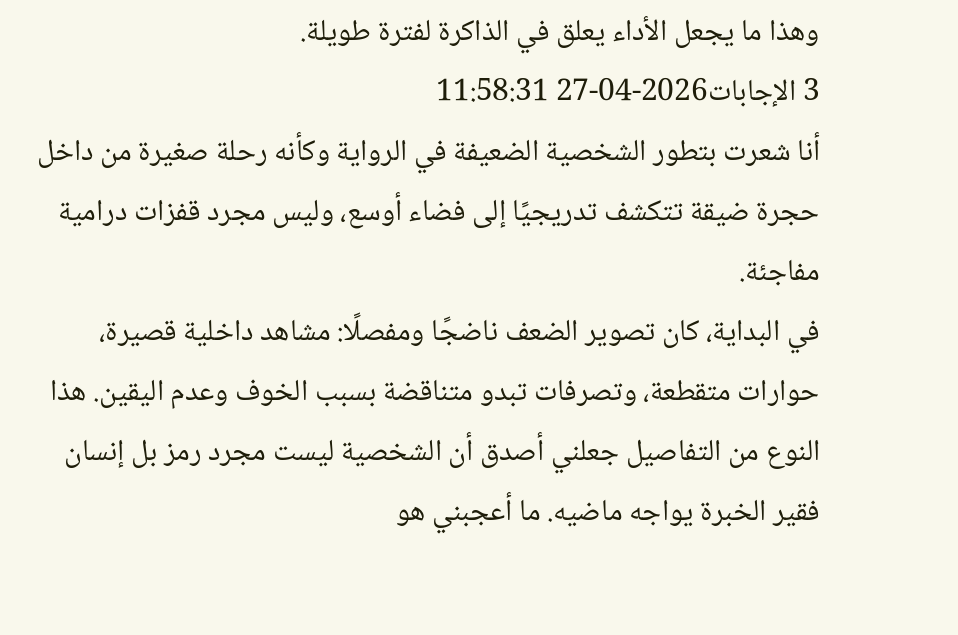وهذا ما يجعل الأداء يعلق في الذاكرة لفترة طويلة.
3 الإجابات2026-04-27 11:58:31
أنا شعرت بتطور الشخصية الضعيفة في الرواية وكأنه رحلة صغيرة من داخل حجرة ضيقة تتكشف تدريجيًا إلى فضاء أوسع، وليس مجرد قفزات درامية مفاجئة.
في البداية، كان تصوير الضعف ناضجًا ومفصلًا: مشاهد داخلية قصيرة، حوارات متقطعة، وتصرفات تبدو متناقضة بسبب الخوف وعدم اليقين. هذا النوع من التفاصيل جعلني أصدق أن الشخصية ليست مجرد رمز بل إنسان فقير الخبرة يواجه ماضيه. ما أعجبني هو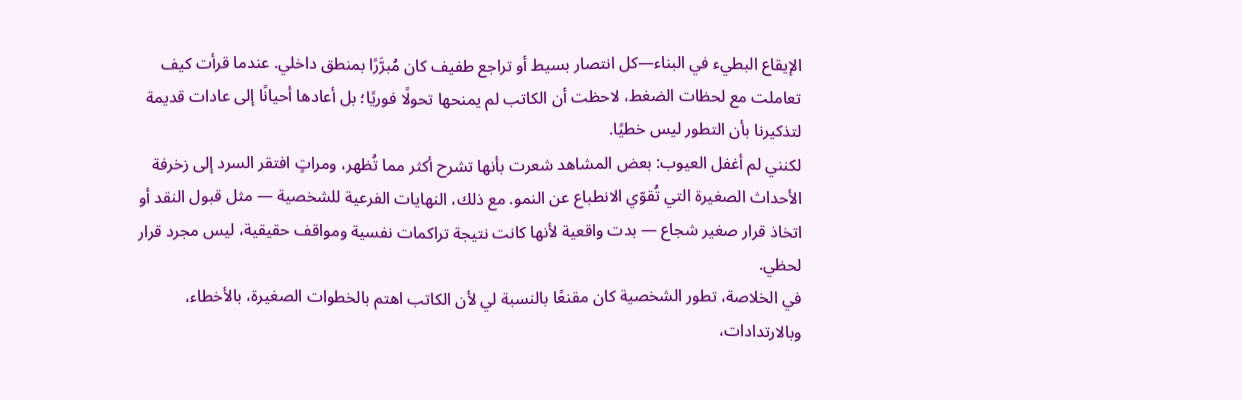الإيقاع البطيء في البناء—كل انتصار بسيط أو تراجع طفيف كان مُبرَّرًا بمنطق داخلي. عندما قرأت كيف تعاملت مع لحظات الضغط، لاحظت أن الكاتب لم يمنحها تحولًا فوريًا؛ بل أعادها أحيانًا إلى عادات قديمة لتذكيرنا بأن التطور ليس خطيًا.
لكنني لم أغفل العيوب: بعض المشاهد شعرت بأنها تشرح أكثر مما تُظهر، ومراتٍ افتقر السرد إلى زخرفة الأحداث الصغيرة التي تُقوّي الانطباع عن النمو. مع ذلك، النهايات الفرعية للشخصية — مثل قبول النقد أو اتخاذ قرار صغير شجاع — بدت واقعية لأنها كانت نتيجة تراكمات نفسية ومواقف حقيقية، ليس مجرد قرار لحظي.
في الخلاصة، تطور الشخصية كان مقنعًا بالنسبة لي لأن الكاتب اهتم بالخطوات الصغيرة، بالأخطاء، وبالارتدادات،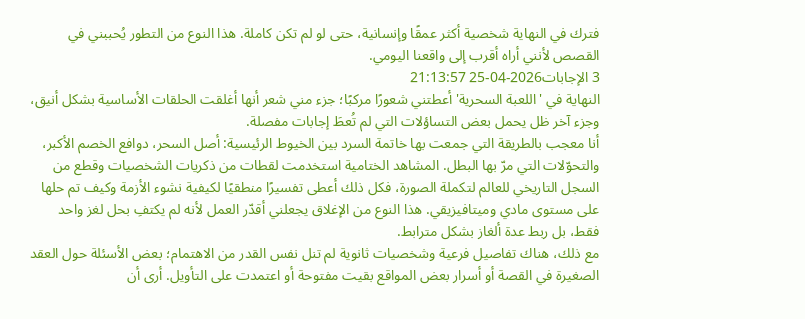فترك في النهاية شخصية أكثر عمقًا وإنسانية، حتى لو لم تكن كاملة. هذا النوع من التطور يُحببني في القصص لأنني أراه أقرب إلى واقعنا اليومي.
3 الإجابات2026-04-25 21:13:57
النهاية في 'اللعبة السحرية' أعطتني شعورًا مركبًا؛ جزء مني شعر أنها أغلقت الحلقات الأساسية بشكل أنيق، وجزء آخر ظل يحمل بعض التساؤلات التي لم تُعطَ إجابات مفصلة.
أنا معجب بالطريقة التي جمعت بها خاتمة السرد بين الخيوط الرئيسية: أصل السحر، دوافع الخصم الأكبر، والتحوّلات التي مرّ بها البطل. المشاهد الختامية استخدمت لقطات من ذكريات الشخصيات وقطع من السجل التاريخي للعالم لتكملة الصورة، فكل ذلك أعطى تفسيرًا منطقيًا لكيفية نشوء الأزمة وكيف تم حلها على مستوى مادي وميتافيزيقي. هذا النوع من الإغلاق يجعلني أقدّر العمل لأنه لم يكتفِ بحل لغز واحد فقط، بل ربط عدة ألغاز بشكل مترابط.
مع ذلك، هناك تفاصيل فرعية وشخصيات ثانوية لم تنل نفس القدر من الاهتمام؛ بعض الأسئلة حول العقد الصغيرة في القصة أو أسرار بعض المواقع بقيت مفتوحة أو اعتمدت على التأويل. أرى أن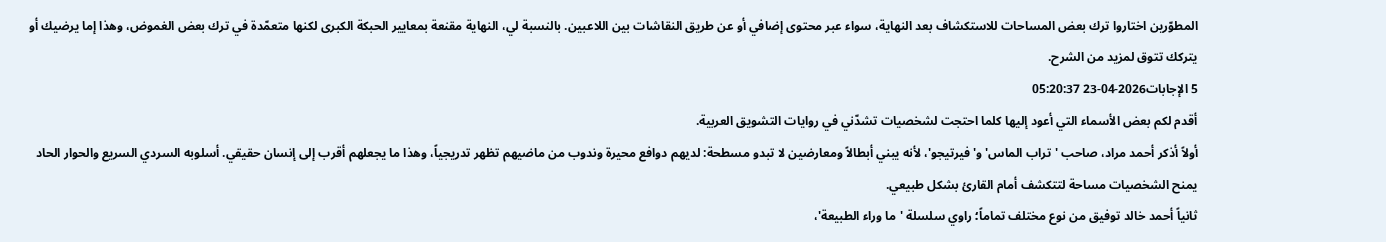المطوّرين اختاروا ترك بعض المساحات للاستكشاف بعد النهاية، سواء عبر محتوى إضافي أو عن طريق النقاشات بين اللاعبين. بالنسبة لي، النهاية مقنعة بمعايير الحبكة الكبرى لكنها متعمّدة في ترك بعض الغموض، وهذا إما يرضيك أو يتركك تتوق لمزيد من الشرح.
5 الإجابات2026-04-23 05:20:37
أقدم لكم بعض الأسماء التي أعود إليها كلما احتجت لشخصيات تشدّني في روايات التشويق العربية.
أولاً أذكر أحمد مراد، صاحب 'تراب الماس' و'فيرتيجو'، لأنه يبني أبطالاً ومعارضين لا تبدو مسطحة: لديهم دوافع محيرة وندوب من ماضيهم تظهر تدريجياً، وهذا ما يجعلهم أقرب إلى إنسان حقيقي. أسلوبه السردي السريع والحوار الحاد يمنح الشخصيات مساحة لتتكشف أمام القارئ بشكل طبيعي.
ثانياً أحمد خالد توفيق من نوع مختلف تماماً؛ راوي سلسلة 'ما وراء الطبيعة'،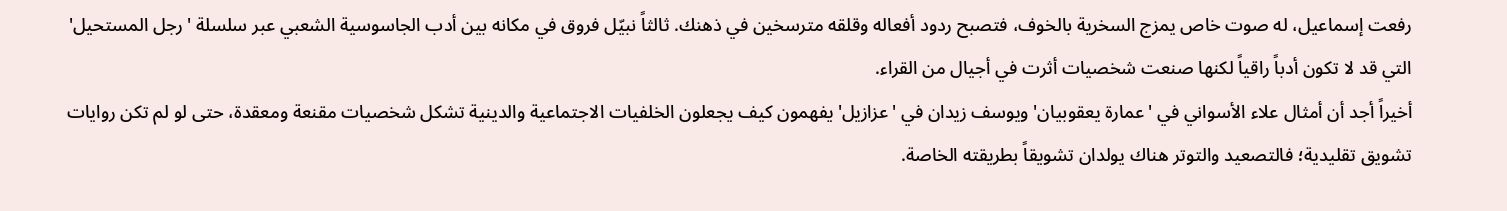رفعت إسماعيل، له صوت خاص يمزج السخرية بالخوف، فتصبح ردود أفعاله وقلقه مترسخين في ذهنك. ثالثاً نبيّل فروق في مكانه بين أدب الجاسوسية الشعبي عبر سلسلة 'رجل المستحيل' التي قد لا تكون أدباً راقياً لكنها صنعت شخصيات أثرت في أجيال من القراء.
أخيراً أجد أن أمثال علاء الأسواني في 'عمارة يعقوبيان' ويوسف زيدان في 'عزازيل' يفهمون كيف يجعلون الخلفيات الاجتماعية والدينية تشكل شخصيات مقنعة ومعقدة، حتى لو لم تكن روايات تشويق تقليدية؛ فالتصعيد والتوتر هناك يولدان تشويقاً بطريقته الخاصة.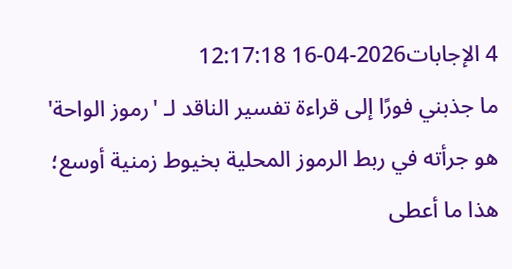4 الإجابات2026-04-16 12:17:18
ما جذبني فورًا إلى قراءة تفسير الناقد لـ 'رموز الواحة' هو جرأته في ربط الرموز المحلية بخيوط زمنية أوسع؛ هذا ما أعطى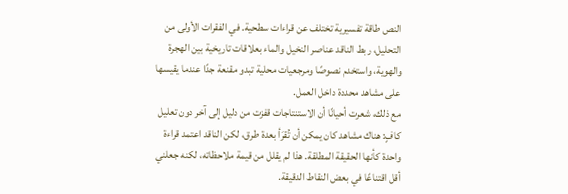النص طاقة تفسيرية تختلف عن قراءات سطحية. في الفقرات الأولى من التحليل، ربط الناقد عناصر النخيل والماء بعلاقات تاريخية بين الهجرة والهوية، واستخدم نصوصًا ومرجعيات محلية تبدو مقنعة جدًا عندما يقيسها على مشاهد محددة داخل العمل.
مع ذلك، شعرت أحيانًا أن الاستنتاجات قفزت من دليل إلى آخر دون تعليل كافٍ: هناك مشاهد كان يمكن أن تُقرَأ بعدة طرق، لكن الناقد اعتمد قراءة واحدة كأنها الحقيقة المطلقة. هذا لم يقلل من قيمة ملاحظاته، لكنه جعلني أقل اقتناعًا في بعض النقاط الدقيقة.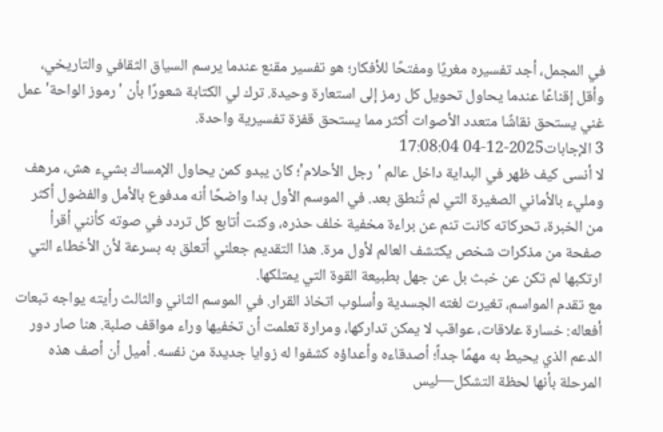في المجمل، أجد تفسيره مغريًا ومفتحًا للأفكار؛ هو تفسير مقنع عندما يرسم السياق الثقافي والتاريخي، وأقل إقناعًا عندما يحاول تحويل كل رمز إلى استعارة وحيدة. ترك لي الكتابة شعورًا بأن 'رموز الواحة' عمل غني يستحق نقاشًا متعدد الأصوات أكثر مما يستحق قفزة تفسيرية واحدة.
3 الإجابات2025-12-04 17:08:04
لا أنسى كيف ظهر في البداية داخل عالم 'رجل الأحلام'؛ كان يبدو كمن يحاول الإمساك بشيء هش، مرهف ومليء بالأماني الصغيرة التي لم تُنطق بعد. في الموسم الأول بدا واضحًا أنه مدفوع بالأمل والفضول أكثر من الخبرة، تحركاته كانت تنم عن براءة مخفية خلف حذره، وكنت أتابع كل تردد في صوته كأنني أقرأ صفحة من مذكرات شخص يكتشف العالم لأول مرة. هذا التقديم جعلني أتعلق به بسرعة لأن الأخطاء التي ارتكبها لم تكن عن خبث بل عن جهل بطبيعة القوة التي يمتلكها.
مع تقدم المواسم، تغيرت لغته الجسدية وأسلوب اتخاذ القرار. في الموسم الثاني والثالث رأيته يواجه تبعات أفعاله: خسارة علاقات، عواقب لا يمكن تداركها، ومرارة تعلمت أن تخفيها وراء مواقف صلبة. هنا صار دور الدعم الذي يحيط به مهمًا جداً؛ أصدقاءه وأعداؤه كشفوا له زوايا جديدة من نفسه. أميل أن أصف هذه المرحلة بأنها لحظة التشكل—ليس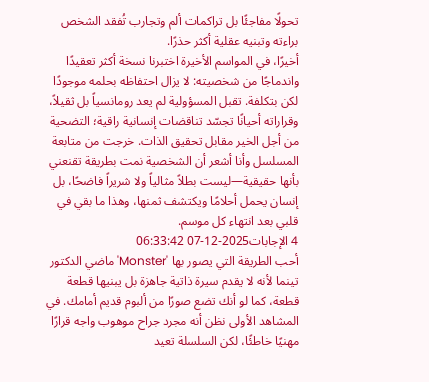تحولًا مفاجئًا بل تراكمات ألم وتجارب تُفقد الشخص براءته وتبنيه عقلية أكثر حذرًا.
أخيرًا، في المواسم الأخيرة اختبرنا نسخة أكثر تعقيدًا واندماجًا من شخصيته: لا يزال احتفاظه بحلمه موجودًا لكن بتكلفة. تقبل المسؤولية لم يعد رومانسياً بل ثقيلاً، وقراراته أحيانًا تجسّد تناقضات إنسانية راقية؛ التضحية من أجل الخير مقابل تحقيق الذات. خرجت من متابعة المسلسل وأنا أشعر أن الشخصية نمت بطريقة تقنعني بأنها حقيقية—ليست بطلاً مثالياً ولا شريراً فاضحًا، بل إنسان يحمل أحلامًا ويكتشف ثمنها، وهذا ما بقي في قلبي بعد انتهاء كل موسم.
4 الإجابات2025-12-07 06:33:42
أحب الطريقة التي يصور بها 'Monster' ماضي الدكتور تينما لأنه لا يقدم سيرة ذاتية جاهزة بل يبنيها قطعة قطعة، كما لو أنك تضع صورًا من ألبوم قديم أمامك. في المشاهد الأولى نظن أنه مجرد جراح موهوب واجه قرارًا مهنيًا خاطئًا، لكن السلسلة تعيد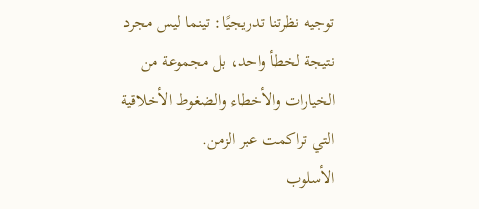توجيه نظرتنا تدريجيًا: تينما ليس مجرد نتيجة لخطأ واحد، بل مجموعة من الخيارات والأخطاء والضغوط الأخلاقية التي تراكمت عبر الزمن.
الأسلوب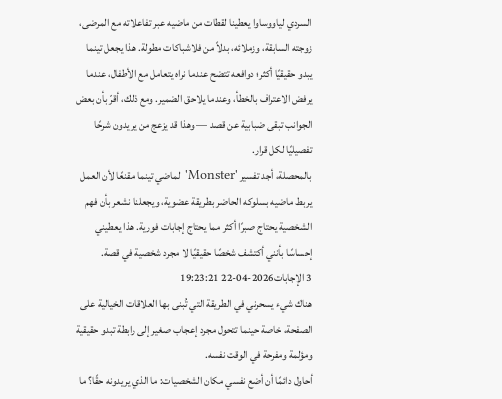السردي لياووساوا يعطينا لقطات من ماضيه عبر تفاعلاته مع المرضى، زوجته السابقة، وزملائه، بدلاً من فلاشباكات مطولة. هذا يجعل تينما يبدو حقيقيًا أكثر؛ دوافعه تتضح عندما نراه يتعامل مع الأطفال، عندما يرفض الاعتراف بالخطأ، وعندما يلاحق الضمير. ومع ذلك، أقرّ بأن بعض الجوانب تبقى ضبابية عن قصد — وهذا قد يزعج من يريدون شرحًا تفصيليًا لكل قرار.
بالمحصلة، أجد تفسير 'Monster' لماضي تينما مقنعًا لأن العمل يربط ماضيه بسلوكه الحاضر بطريقة عضوية، ويجعلنا نشعر بأن فهم الشخصية يحتاج صبرًا أكثر مما يحتاج إجابات فورية. هذا يعطيني إحساسًا بأنني أكتشف شخصًا حقيقيًا لا مجرد شخصية في قصة.
3 الإجابات2026-04-22 19:23:21
هناك شيء يسحرني في الطريقة التي تُبنى بها العلاقات الخيالية على الصفحة، خاصة حينما تتحول مجرد إعجاب صغير إلى رابطة تبدو حقيقية ومؤلمة ومفرحة في الوقت نفسه.
أحاول دائمًا أن أضع نفسي مكان الشخصيات: ما الذي يريدونه حقًا؟ ما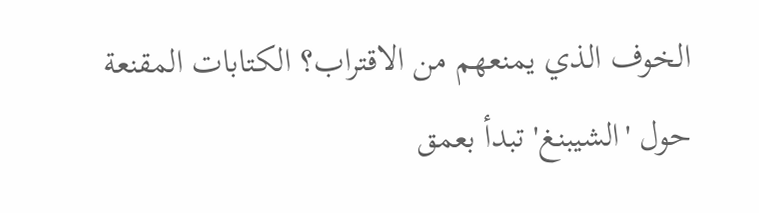الخوف الذي يمنعهم من الاقتراب؟ الكتابات المقنعة حول 'الشيبنغ' تبدأ بعمق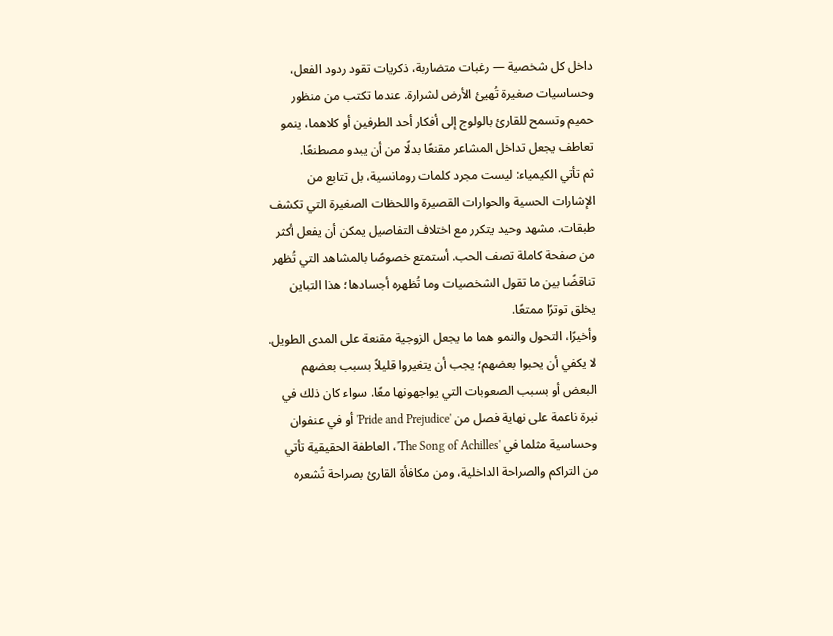داخل كل شخصية — رغبات متضاربة، ذكريات تقود ردود الفعل، وحساسيات صغيرة تُهيئ الأرض لشرارة. عندما تكتب من منظور حميم وتسمح للقارئ بالولوج إلى أفكار أحد الطرفين أو كلاهما، ينمو تعاطف يجعل تداخل المشاعر مقنعًا بدلًا من أن يبدو مصطنعًا.
ثم تأتي الكيمياء: ليست مجرد كلمات رومانسية، بل تتابع من الإشارات الحسية والحوارات القصيرة واللحظات الصغيرة التي تكشف طبقات. مشهد وحيد يتكرر مع اختلاف التفاصيل يمكن أن يفعل أكثر من صفحة كاملة تصف الحب. أستمتع خصوصًا بالمشاهد التي تُظهر تناقضًا بين ما تقول الشخصيات وما تُظهره أجسادها؛ هذا التباين يخلق توترًا ممتعًا.
وأخيرًا، التحول والنمو هما ما يجعل الزوجية مقنعة على المدى الطويل. لا يكفي أن يحبوا بعضهم؛ يجب أن يتغيروا قليلاً بسبب بعضهم البعض أو بسبب الصعوبات التي يواجهونها معًا. سواء كان ذلك في نبرة ناعمة على نهاية فصل من 'Pride and Prejudice' أو في عنفوان وحساسية مثلما في 'The Song of Achilles'، العاطفة الحقيقية تأتي من التراكم والصراحة الداخلية، ومن مكافأة القارئ بصراحة تُشعره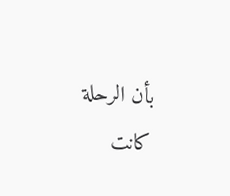بأن الرحلة كانت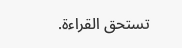تستحق القراءة.